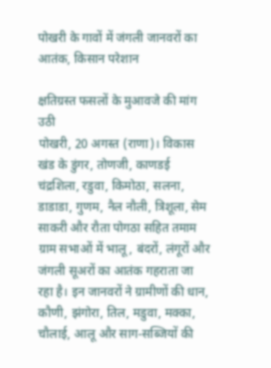पोखरी के गावों में जंगली जानवरों का आतंक, किसान परेशान

क्षतिग्रस्त फसलों के मुआवजे की मांग उठी
पोखरी, 20 अगस्त (राणा)। विकास खंड के डुंगर, तोणजी, काणडई चंद्रशिला, रडुवा, किमोठा, सलना, डाडाडा, गुणम, नैल नौली, त्रिशूला, सेम साकरी और रौता पोगठा सहित तमाम ग्राम सभाओं में भालू, बंदरों, लंगूरों और जंगली सूअरों का आतंक गहराता जा रहा है। इन जानवरों ने ग्रामीणों की धान, कौणी, झंगोरा, तिल, मडुवा, मक्का, चौलाई, आलू और साग-सब्जियों की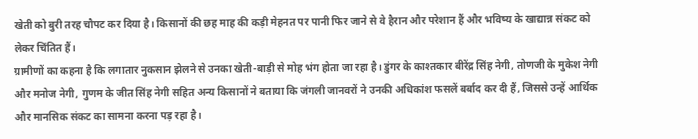खेती को बुरी तरह चौपट कर दिया है। किसानों की छह माह की कड़ी मेहनत पर पानी फिर जाने से वे हैरान और परेशान हैं और भविष्य के खाद्यान्न संकट को लेकर चिंतित हैं।
ग्रामीणों का कहना है कि लगातार नुकसान झेलने से उनका खेती-बाड़ी से मोह भंग होता जा रहा है। डुंगर के काश्तकार बीरेंद्र सिंह नेगी, तोणजी के मुकेश नेगी और मनोज नेगी, गुणम के जीत सिंह नेगी सहित अन्य किसानों ने बताया कि जंगली जानवरों ने उनकी अधिकांश फसलें बर्बाद कर दी हैं, जिससे उन्हें आर्थिक और मानसिक संकट का सामना करना पड़ रहा है।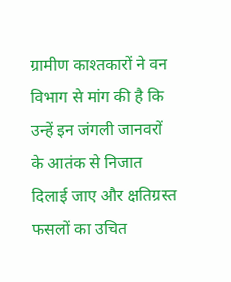ग्रामीण काश्तकारों ने वन विभाग से मांग की है कि उन्हें इन जंगली जानवरों के आतंक से निजात दिलाई जाए और क्षतिग्रस्त फसलों का उचित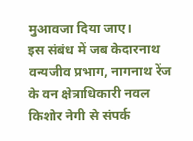मुआवजा दिया जाए।
इस संबंध में जब केदारनाथ वन्यजीव प्रभाग, नागनाथ रेंज के वन क्षेत्राधिकारी नवल किशोर नेगी से संपर्क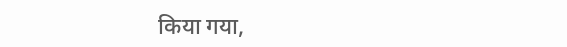किया गया,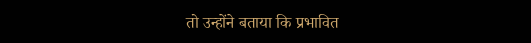तो उन्होंने बताया कि प्रभावित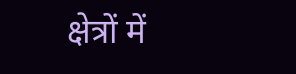क्षेत्रों में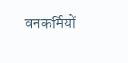वनकर्मियों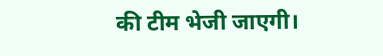की टीम भेजी जाएगी।